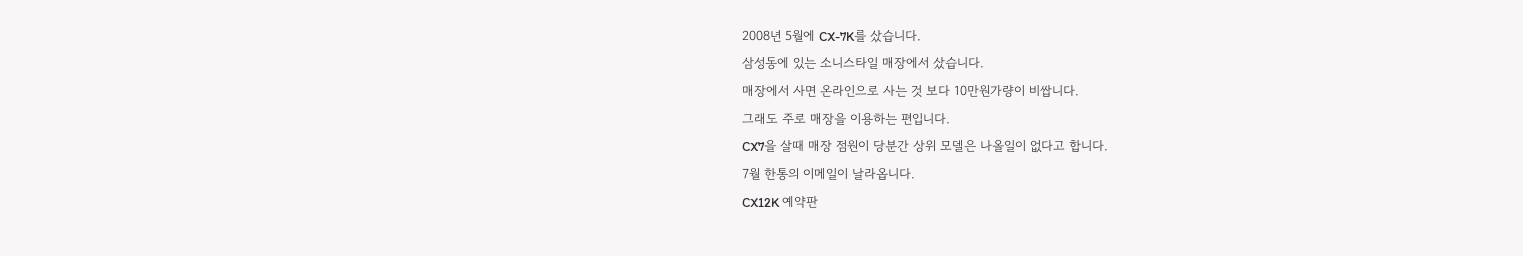2008년 5월에 CX-7K를 샀습니다.
삼성동에 있는 소니스타일 매장에서 샀습니다.
매장에서 사면 온라인으로 사는 것 보다 10만원가량이 비쌉니다.
그래도 주로 매장을 이용하는 편입니다.
CX7을 살때 매장 점원이 당분간 상위 모델은 나올일이 없다고 합니다.
7월 한통의 이메일이 날라옵니다.
CX12K 예약판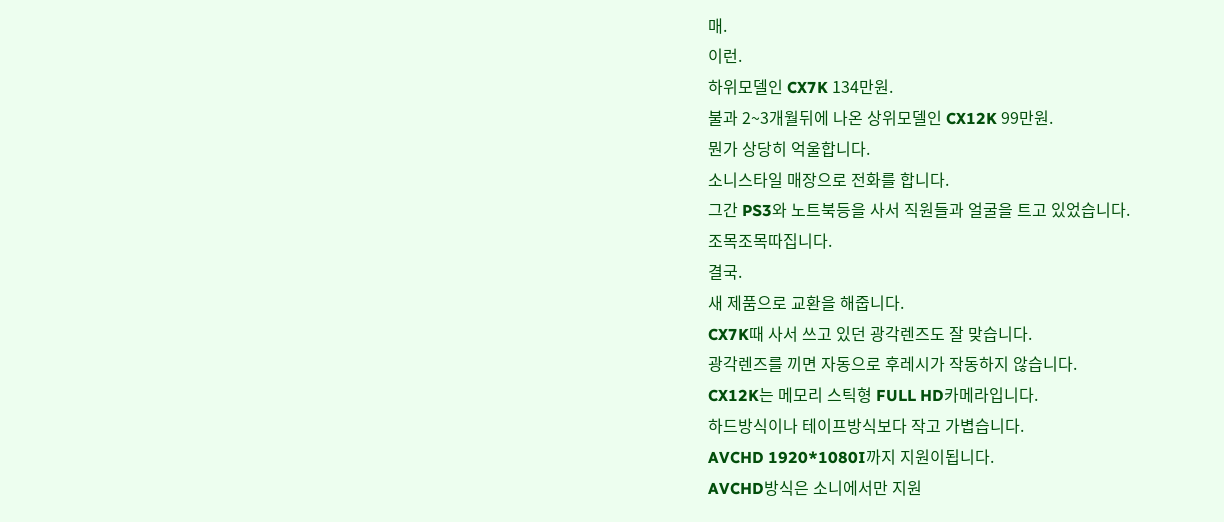매.
이런.
하위모델인 CX7K 134만원.
불과 2~3개월뒤에 나온 상위모델인 CX12K 99만원.
뭔가 상당히 억울합니다.
소니스타일 매장으로 전화를 합니다.
그간 PS3와 노트북등을 사서 직원들과 얼굴을 트고 있었습니다.
조목조목따집니다.
결국.
새 제품으로 교환을 해줍니다.
CX7K때 사서 쓰고 있던 광각렌즈도 잘 맞습니다.
광각렌즈를 끼면 자동으로 후레시가 작동하지 않습니다.
CX12K는 메모리 스틱형 FULL HD카메라입니다.
하드방식이나 테이프방식보다 작고 가볍습니다.
AVCHD 1920*1080I까지 지원이됩니다.
AVCHD방식은 소니에서만 지원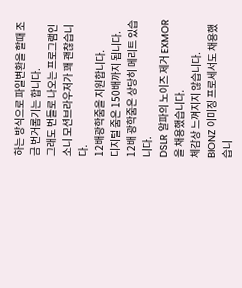하는 방식으로 파일변환을 할때 조금 번거롭기는 합니다.
그래도 번들로 나오는 프로그램인 소니 모션브라우저가 꽤 괜찮습니다.
12배광학줌을 지원합니다.
디지털 줌은 150배까지 됩니다.
12배 광학줌은 상당히 메리트 있습니다.
DSLR 알파의 노이즈 제거 EXMOR을 채용했습니다.
체감상 느껴지지 않습니다.
BIONZ 이미징 프로세서도 채용했습니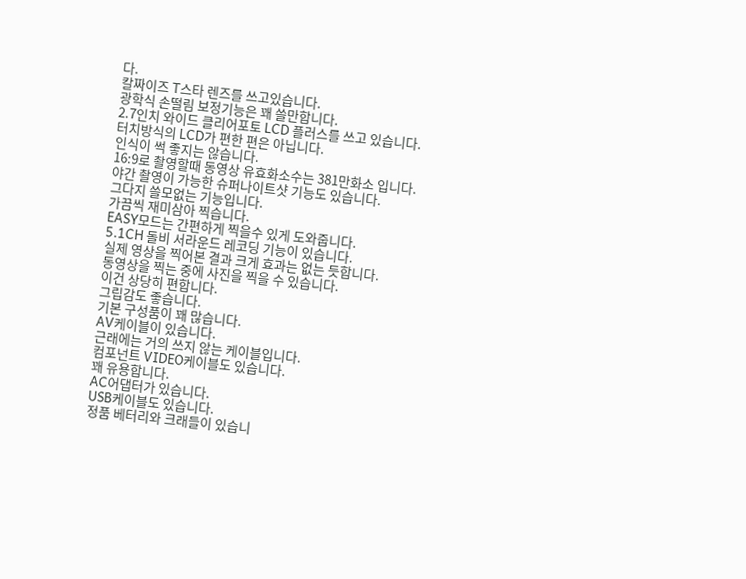다.
칼짜이즈 T스타 렌즈를 쓰고있습니다.
광학식 손떨림 보정기능은 꽤 쓸만합니다.
2.7인치 와이드 클리어포토 LCD 플러스를 쓰고 있습니다.
터치방식의 LCD가 편한 편은 아닙니다.
인식이 썩 좋지는 않습니다.
16:9로 촬영할때 동영상 유효화소수는 381만화소 입니다.
야간 촬영이 가능한 슈퍼나이트샷 기능도 있습니다.
그다지 쓸모없는 기능입니다.
가끔씩 재미삼아 찍습니다.
EASY모드는 간편하게 찍을수 있게 도와줍니다.
5.1CH 돌비 서라운드 레코딩 기능이 있습니다.
실제 영상을 찍어본 결과 크게 효과는 없는 듯합니다.
동영상을 찍는 중에 사진을 찍을 수 있습니다.
이건 상당히 편합니다.
그립감도 좋습니다.
기본 구성품이 꽤 많습니다.
AV케이블이 있습니다.
근래에는 거의 쓰지 않는 케이블입니다.
컴포넌트 VIDEO케이블도 있습니다.
꽤 유용합니다.
AC어댑터가 있습니다.
USB케이블도 있습니다.
정품 베터리와 크래들이 있습니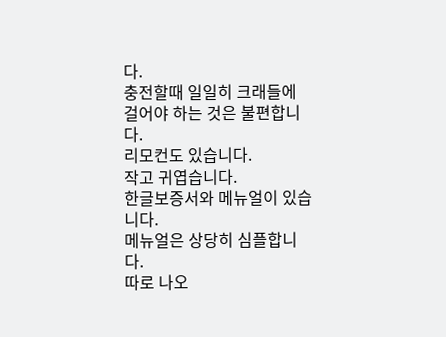다.
충전할때 일일히 크래들에 걸어야 하는 것은 불편합니다.
리모컨도 있습니다.
작고 귀엽습니다.
한글보증서와 메뉴얼이 있습니다.
메뉴얼은 상당히 심플합니다.
따로 나오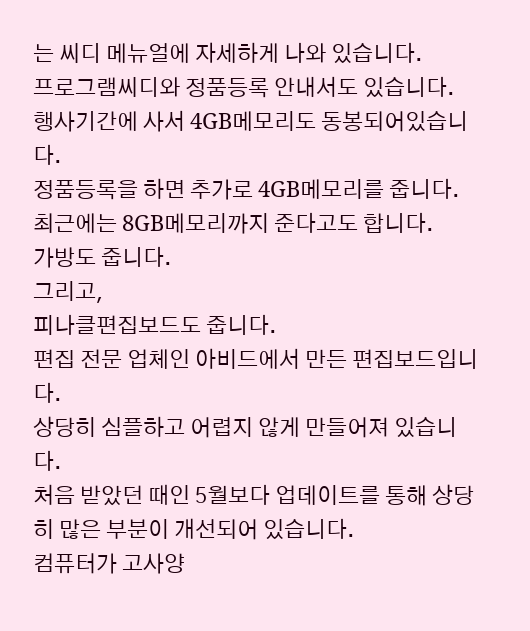는 씨디 메뉴얼에 자세하게 나와 있습니다.
프로그램씨디와 정품등록 안내서도 있습니다.
행사기간에 사서 4GB메모리도 동봉되어있습니다.
정품등록을 하면 추가로 4GB메모리를 줍니다.
최근에는 8GB메모리까지 준다고도 합니다.
가방도 줍니다.
그리고,
피나클편집보드도 줍니다.
편집 전문 업체인 아비드에서 만든 편집보드입니다.
상당히 심플하고 어렵지 않게 만들어져 있습니다.
처음 받았던 때인 5월보다 업데이트를 통해 상당히 많은 부분이 개선되어 있습니다.
컴퓨터가 고사양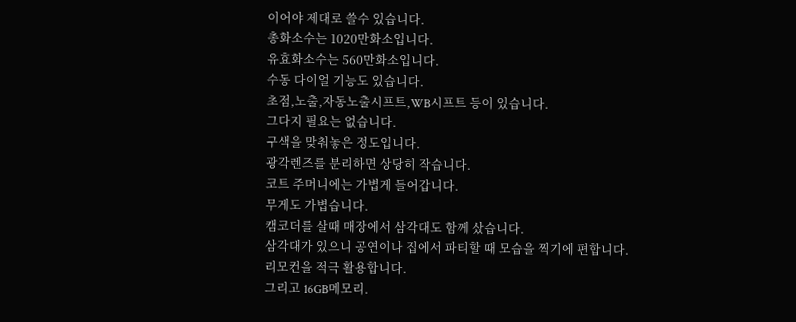이어야 제대로 쓸수 있습니다.
총화소수는 1020만화소입니다.
유효화소수는 560만화소입니다.
수동 다이얼 기능도 있습니다.
초점,노출,자동노출시프트,WB시프트 등이 있습니다.
그다지 필요는 없습니다.
구색을 맞춰놓은 정도입니다.
광각렌즈를 분리하면 상당히 작습니다.
코트 주머니에는 가볍게 들어갑니다.
무게도 가볍습니다.
캠코더를 살때 매장에서 삼각대도 함께 샀습니다.
삼각대가 있으니 공연이나 집에서 파티할 때 모습을 찍기에 편합니다.
리모컨을 적극 활용합니다.
그리고 16GB메모리.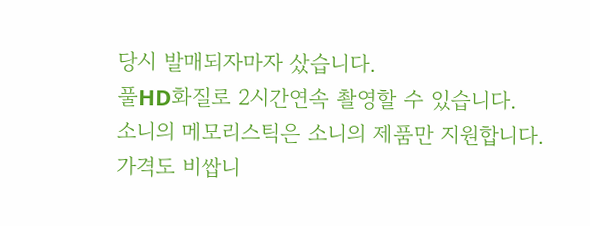당시 발매되자마자 샀습니다.
풀HD화질로 2시간연속 촬영할 수 있습니다.
소니의 메모리스틱은 소니의 제품만 지원합니다.
가격도 비쌉니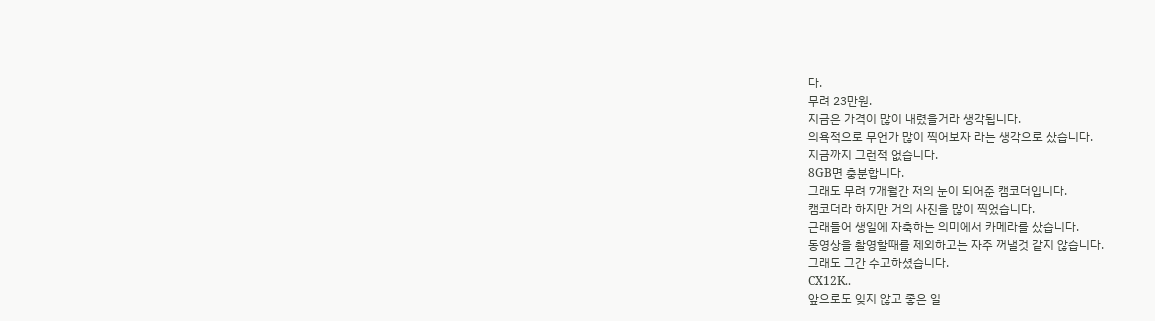다.
무려 23만원.
지금은 가격이 많이 내렸을거라 생각됩니다.
의욕적으로 무언가 많이 찍어보자 라는 생각으로 샀습니다.
지금까지 그런적 없습니다.
8GB면 충분합니다.
그래도 무려 7개월간 저의 눈이 되어준 캠코더입니다.
캠코더라 하지만 거의 사진을 많이 찍었습니다.
근래들어 생일에 자축하는 의미에서 카메라를 샀습니다.
동영상을 촬영할때를 제외하고는 자주 꺼낼것 같지 않습니다.
그래도 그간 수고하셨습니다.
CX12K..
앞으로도 잊지 않고 좋은 일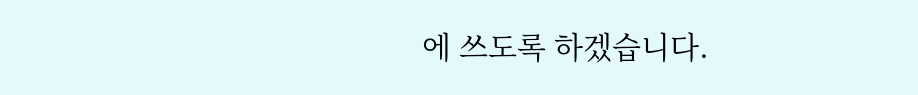에 쓰도록 하겠습니다.